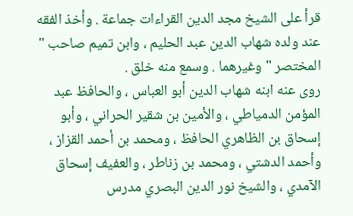قرأ على الشيخ مجد الدين القراءات جماعة . وأخذ الفقه عند ولده شهاب الدين عبد الحليم ، وابن تميم صاحب " المختصر " وغيرهما . وسمع منه خلق .
روى عنه ابنه شهاب الدين أبو العباس ، والحافظ عبد المؤمن الدمياطي ، والأمين بن شقير الحراني ، وأبو إسحاق بن الظاهري الحافظ ، ومحمد بن أحمد القزاز ، وأحمد الدشتي ، ومحمد بن زناطر ، والعفيف إسحاق الآمدي ، والشيخ نور الدين البصري مدرس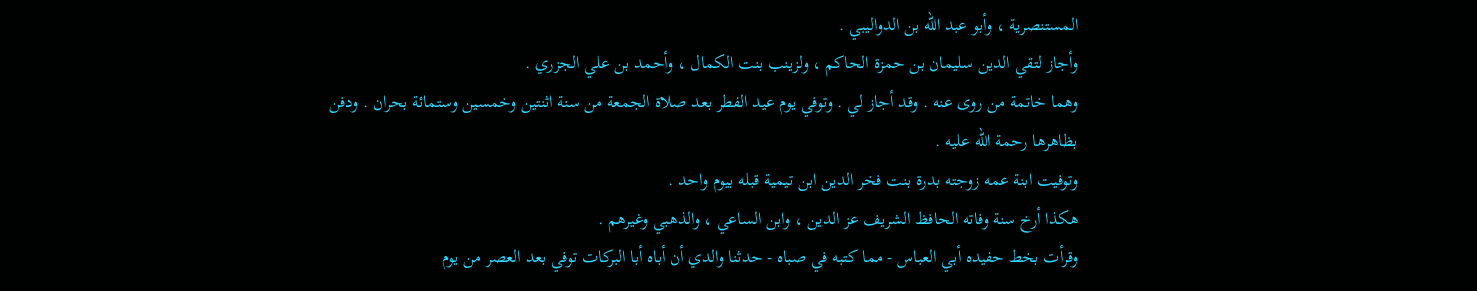المستنصرية ، وأبو عبد اللّه بن الدواليبي .
وأجاز لتقي الدين سليمان بن حمزة الحاكم ، ولزينب بنت الكمال ، وأحمد بن علي الجزري .
وهما خاتمة من روى عنه . وقد أجاز لي . وتوفي يوم عيد الفطر بعد صلاة الجمعة من سنة اثنتين وخمسين وستمائة بحران . ودفن بظاهرها رحمة اللّه عليه .
وتوفيت ابنة عمه زوجته بدرة بنت فخر الدين ابن تيمية قبله بيوم واحد .
هكذا أرخ سنة وفاته الحافظ الشريف عز الدين ، وابن الساعي ، والذهبي وغيرهم .
وقرأت بخط حفيده أبي العباس - مما كتبه في صباه - حدثنا والدي أن أباه أبا البركات توفي بعد العصر من يوم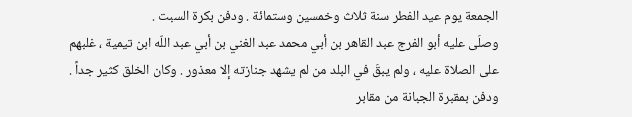الجمعة يوم عيد الفطر سنة ثلاث وخمسين وستمائة . ودفن بكرة السبت .
وصلَى عليه أبو الفرج عبد القاهر بن أبي محمد عبد الغني بن أبي عبد اللّه ابن تيمية ، غلبهم على الصلاة عليه ، ولم يبقَ في البلد من لم يشهد جنازته إلا معذور . وكان الخلق كثير جداً .
ودفن بمقبرة الجبانة من مقابر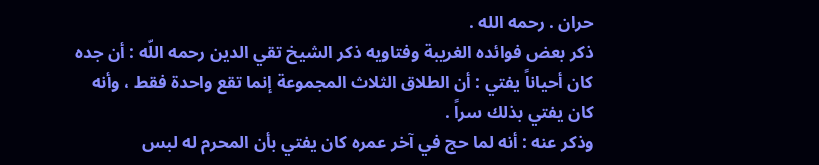حران . رحمه الله .
ذكر بعض فوائده الغريبة وفتاويه ذكر الشيخ تقي الدين رحمه اللّه : أن جده كان أحياناً يفتي : أن الطلاق الثلاث المجموعة إنما تقع واحدة فقط ، وأنه كان يفتي بذلك سراً .
وذكر عنه : أنه لما حج في آخر عمره كان يفتي بأن المحرم له لبس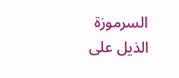السرموزة
الذيل على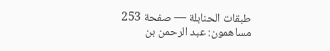طبقات الحنابلة — صفحة 253
مساهمون: عبد الرحمن بن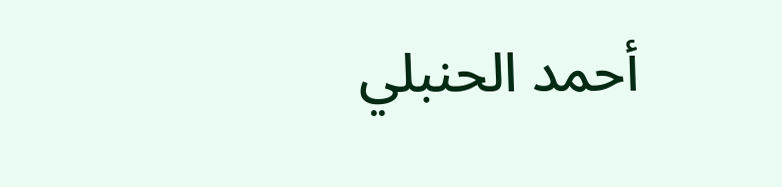أحمد الحنبلي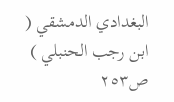البغدادي الدمشقي ( ابن رجب الحنبلي )
ص٢٥٣